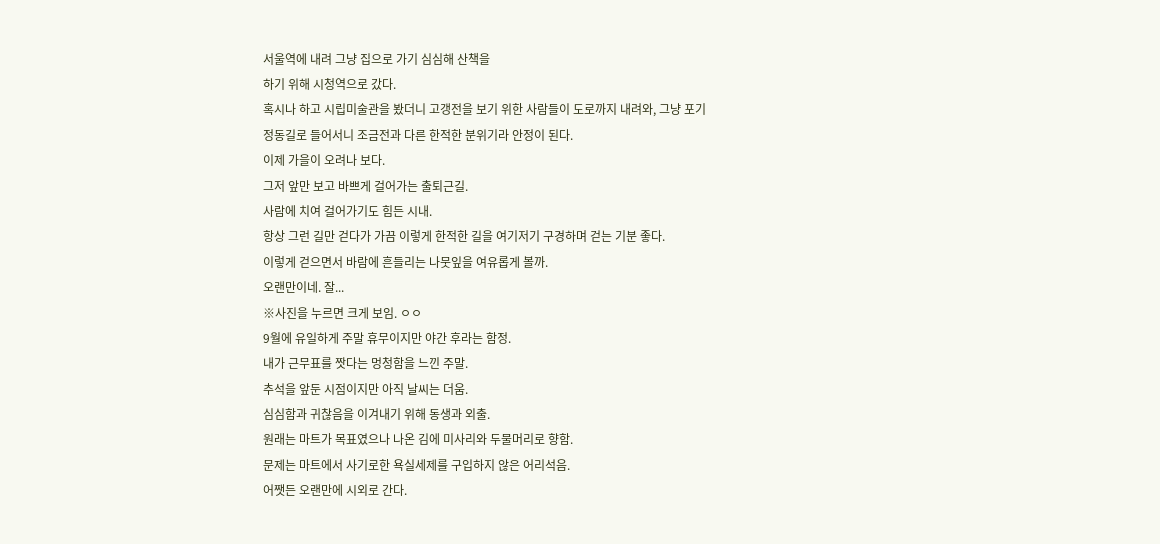서울역에 내려 그냥 집으로 가기 심심해 산책을
하기 위해 시청역으로 갔다.
혹시나 하고 시립미술관을 봤더니 고갱전을 보기 위한 사람들이 도로까지 내려와, 그냥 포기
정동길로 들어서니 조금전과 다른 한적한 분위기라 안정이 된다.
이제 가을이 오려나 보다.
그저 앞만 보고 바쁘게 걸어가는 출퇴근길.
사람에 치여 걸어가기도 힘든 시내.
항상 그런 길만 걷다가 가끔 이렇게 한적한 길을 여기저기 구경하며 걷는 기분 좋다.
이렇게 걷으면서 바람에 흔들리는 나뭇잎을 여유롭게 볼까.
오랜만이네. 잘...
※사진을 누르면 크게 보임. ㅇㅇ
9월에 유일하게 주말 휴무이지만 야간 후라는 함정.
내가 근무표를 짯다는 멍청함을 느낀 주말.
추석을 앞둔 시점이지만 아직 날씨는 더움.
심심함과 귀찮음을 이겨내기 위해 동생과 외출.
원래는 마트가 목표였으나 나온 김에 미사리와 두물머리로 향함.
문제는 마트에서 사기로한 욕실세제를 구입하지 않은 어리석음.
어쨋든 오랜만에 시외로 간다.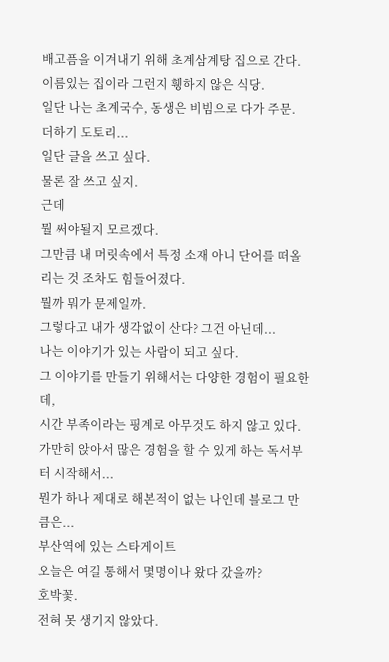배고픔을 이겨내기 위해 초계삼계탕 집으로 간다.
이름있는 집이라 그런지 휑하지 않은 식당.
일단 나는 초계국수, 동생은 비빔으로 다가 주문.
더하기 도토리...
일단 글을 쓰고 싶다.
물론 잘 쓰고 싶지.
근데
뭘 써야될지 모르겠다.
그만큼 내 머릿속에서 특정 소재 아니 단어를 떠올리는 것 조차도 힘들어졌다.
뭘까 뭐가 문제일까.
그렇다고 내가 생각없이 산다? 그건 아닌데...
나는 이야기가 있는 사람이 되고 싶다.
그 이야기를 만들기 위해서는 다양한 경험이 필요한데,
시간 부족이라는 핑계로 아무것도 하지 않고 있다.
가만히 앉아서 많은 경험을 할 수 있게 하는 독서부터 시작해서...
뭔가 하나 제대로 해본적이 없는 나인데 블로그 만큼은...
부산역에 있는 스타게이트
오늘은 여길 통해서 몇명이나 왔다 갔을까?
호박꽃.
전혀 못 생기지 않았다.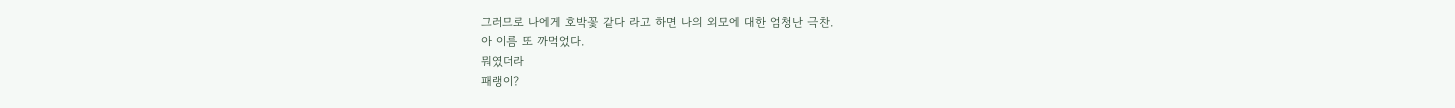그러므로 나에게 호박꽃 같다 라고 하면 나의 외모에 대한 엄청난 극찬.
아 이름 또 까먹었다.
뭐였더라
패랭이?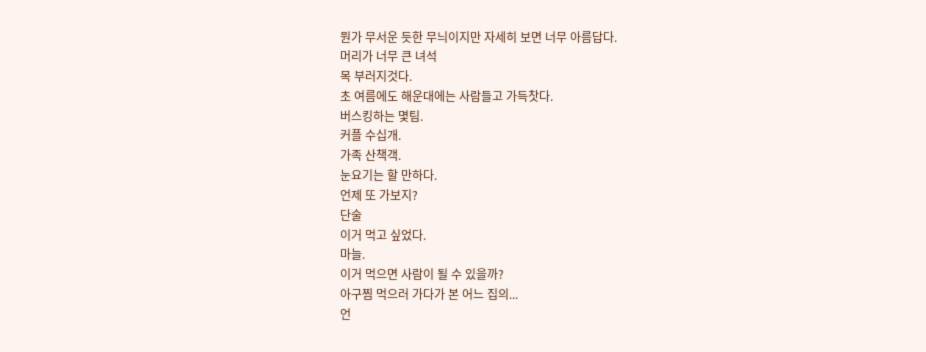뭔가 무서운 듯한 무늬이지만 자세히 보면 너무 아름답다.
머리가 너무 큰 녀석
목 부러지것다.
초 여름에도 해운대에는 사람들고 가득찻다.
버스킹하는 몇팀.
커플 수십개.
가족 산책객.
눈요기는 할 만하다.
언제 또 가보지?
단술
이거 먹고 싶었다.
마늘.
이거 먹으면 사람이 될 수 있을까?
아구찜 먹으러 가다가 본 어느 집의...
언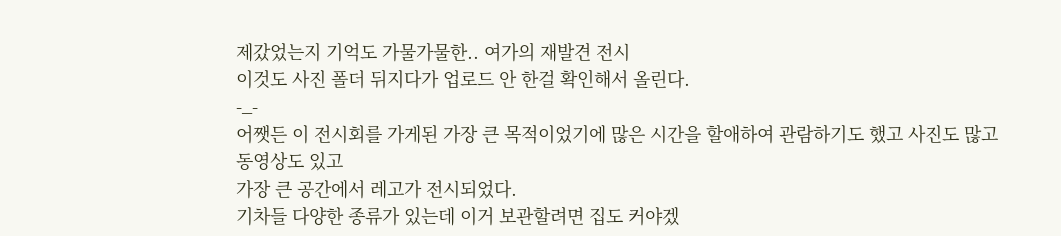제갔었는지 기억도 가물가물한.. 여가의 재발견 전시
이것도 사진 폴더 뒤지다가 업로드 안 한걸 확인해서 올린다.
-_-
어쨋든 이 전시회를 가게된 가장 큰 목적이었기에 많은 시간을 할애하여 관람하기도 했고 사진도 많고 동영상도 있고
가장 큰 공간에서 레고가 전시되었다.
기차들 다양한 종류가 있는데 이거 보관할려면 집도 커야겠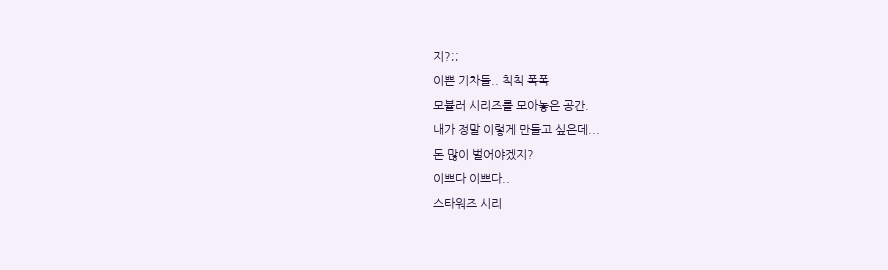지?;;
이쁜 기차들.. 칙칙 폭폭
모뷸러 시리즈를 모아놓은 공간.
내가 정말 이렇게 만들고 싶은데...
돈 많이 벌어야겠지?
이쁘다 이쁘다..
스타워즈 시리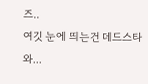즈..
여깃 눈에 띄는건 데드스타와...